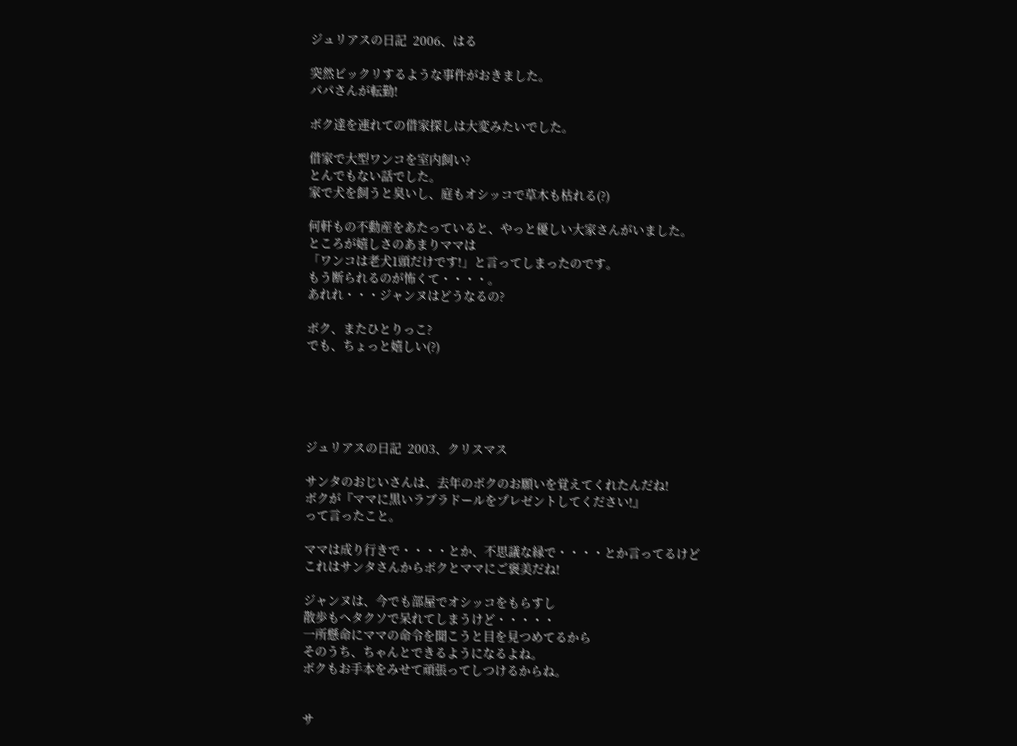ジュリアスの日記  2006、はる

突然ビックリするような事件がおきました。
パパさんが転勤!

ボク達を連れての借家探しは大変みたいでした。

借家で大型ワンコを室内飼い?
とんでもない話でした。
家で犬を飼うと臭いし、庭もオシッコで草木も枯れる(?)

何軒もの不動産をあたっていると、やっと優しい大家さんがいました。
ところが嬉しさのあまりママは
「ワンコは老犬1頭だけです!」と言ってしまったのです。
もう断られるのが怖くて・・・・。
あれれ・・・ジャンヌはどうなるの?

ボク、またひとりっこ?
でも、ちょっと嬉しい(?)





ジュリアスの日記  2003、クリスマス

サンタのおじいさんは、去年のボクのお願いを覚えてくれたんだね!
ボクが『ママに黒いラブラドールをプレゼントしてください!』
って言ったこと。

ママは成り行きで・・・・とか、不思議な縁で・・・・とか言ってるけど
これはサンタさんからボクとママにご褒美だね!

ジャンヌは、今でも部屋でオシッコをもらすし
散歩もヘタクソで呆れてしまうけど・・・・・
一所懸命にママの命令を聞こうと目を見つめてるから
そのうち、ちゃんとできるようになるよね。
ボクもお手本をみせて頑張ってしつけるからね。


サ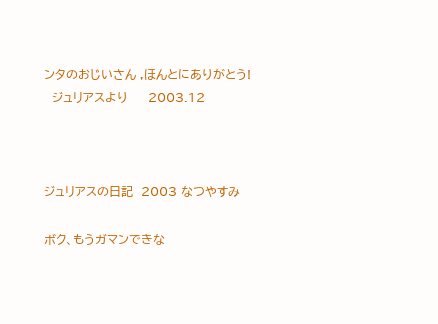ンタのおじいさん ,ほんとにありがとう!
  ジュリアスより     2003.12



ジュリアスの日記  2003 なつやすみ

ボク、もうガマンできな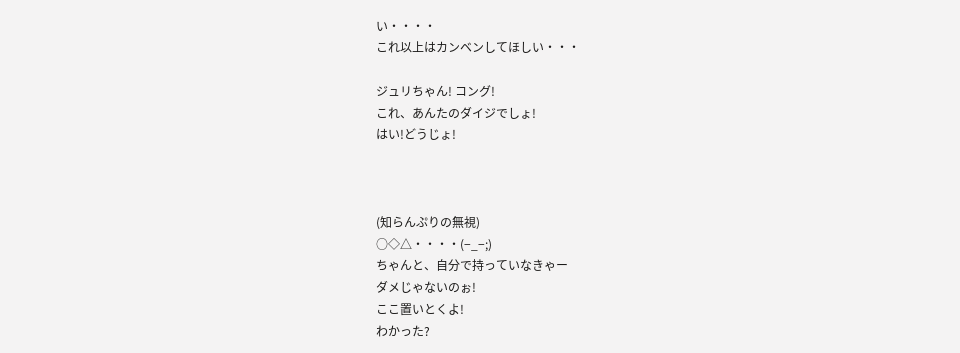い・・・・
これ以上はカンベンしてほしい・・・

ジュリちゃん! コング!
これ、あんたのダイジでしょ!
はい!どうじょ!



(知らんぷりの無視)
○◇△・・・・(−_−;)
ちゃんと、自分で持っていなきゃー
ダメじゃないのぉ!
ここ置いとくよ!
わかった?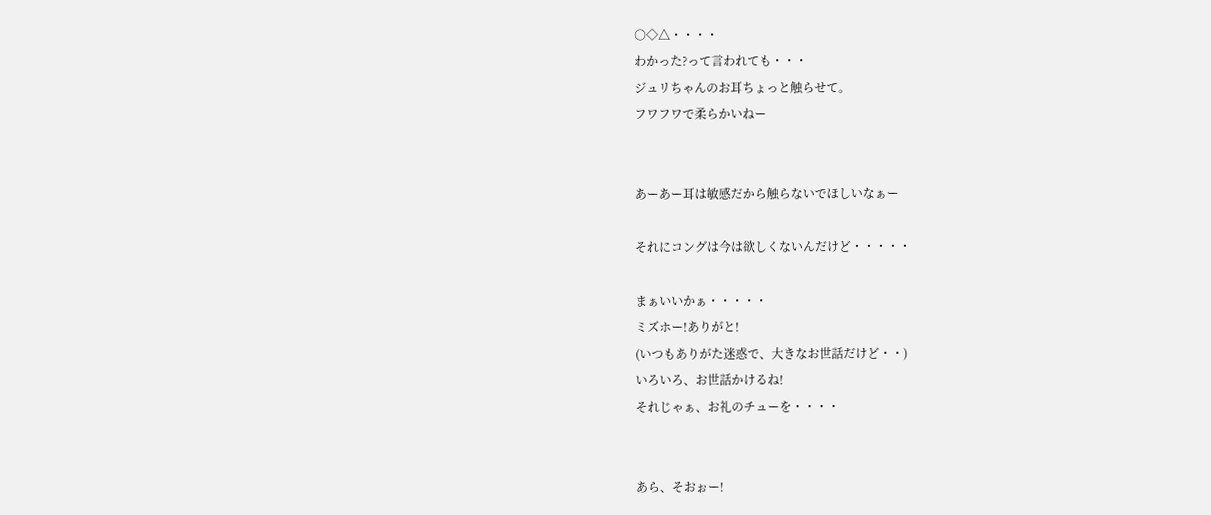○◇△・・・・
わかった?って言われても・・・
ジュリちゃんのお耳ちょっと触らせて。
フワフワで柔らかいねー


あーあー耳は敏感だから触らないでほしいなぁー

それにコングは今は欲しくないんだけど・・・・・

まぁいいかぁ・・・・・
ミズホー!ありがと!
(いつもありがた迷惑で、大きなお世話だけど・・)
いろいろ、お世話かけるね!
それじゃぁ、お礼のチューを・・・・


あら、そおぉー!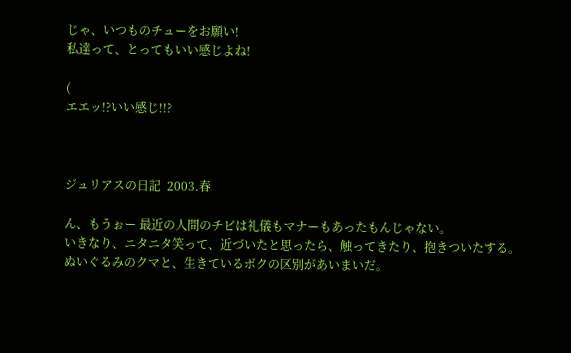じゃ、いつものチューをお願い!
私達って、とってもいい感じよね!

(
エエッ!?いい感じ!!?



ジュリアスの日記  2003.春

ん、もうぉー 最近の人間のチビは礼儀もマナーもあったもんじゃない。
いきなり、ニタニタ笑って、近づいたと思ったら、触ってきたり、抱きついたする。
ぬいぐるみのクマと、生きているボクの区別があいまいだ。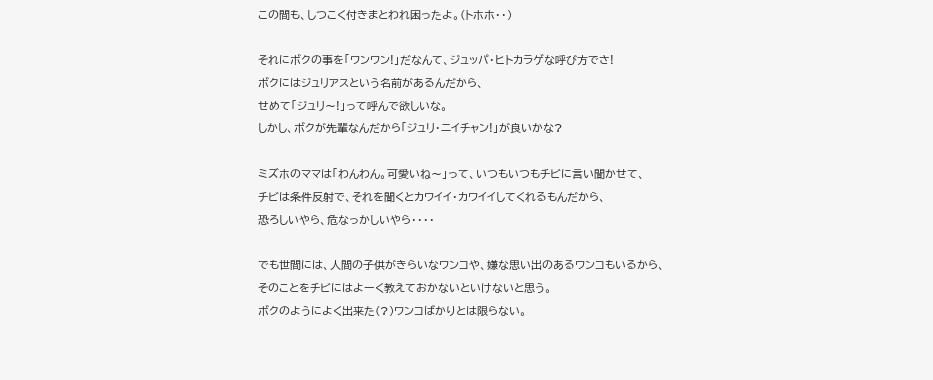この間も、しつこく付きまとわれ困ったよ。(トホホ・・)

それにボクの事を「ワンワン!」だなんて、ジュッパ・ヒトカラゲな呼び方でさ!
ボクにはジュリアスという名前があるんだから、
せめて「ジュリ〜!」って呼んで欲しいな。
しかし、ボクが先輩なんだから「ジュリ・ニイチャン!」が良いかな?

ミズホのママは「わんわん。可愛いね〜」って、いつもいつもチビに言い聞かせて、
チビは条件反射で、それを聞くとカワイイ・カワイイしてくれるもんだから、
恐ろしいやら、危なっかしいやら・・・・

でも世間には、人間の子供がきらいなワンコや、嫌な思い出のあるワンコもいるから、
そのことをチビにはよーく教えておかないといけないと思う。
ボクのようによく出来た(?)ワンコばかりとは限らない。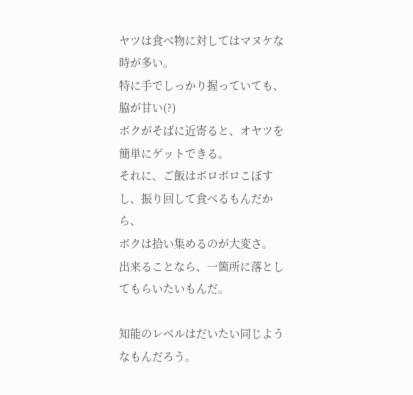ヤツは食べ物に対してはマヌケな時が多い。
特に手でしっかり握っていても、脇が甘い(?)
ボクがそばに近寄ると、オヤツを簡単にゲットできる。
それに、ご飯はボロボロこぼすし、振り回して食べるもんだから、
ボクは拾い集めるのが大変さ。
出来ることなら、一箇所に落としてもらいたいもんだ。

知能のレベルはだいたい同じようなもんだろう。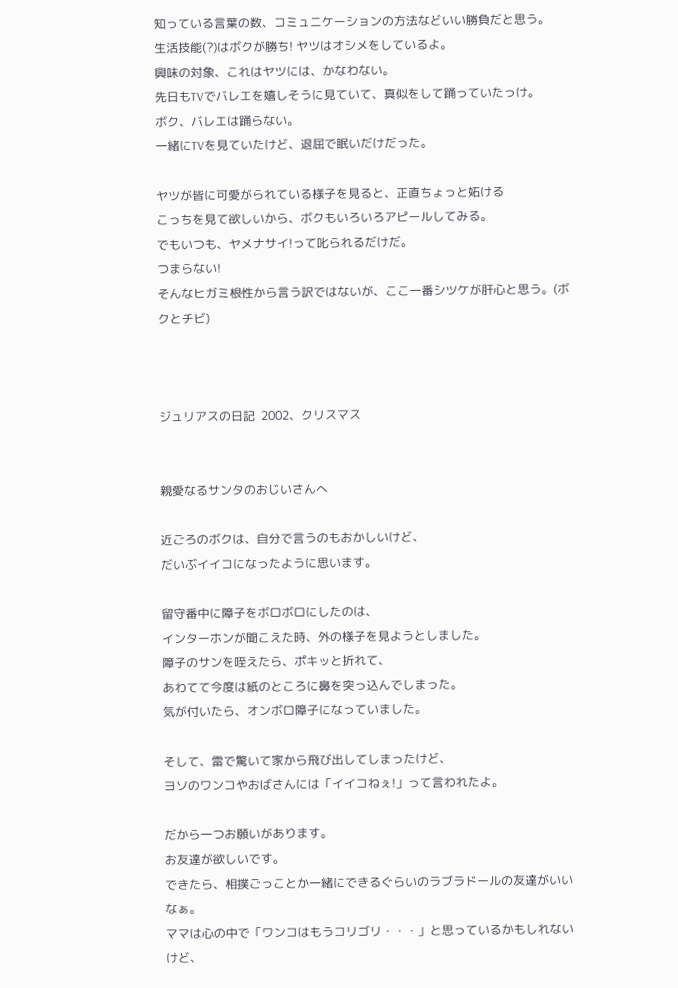知っている言葉の数、コミュニケーションの方法などいい勝負だと思う。
生活技能(?)はボクが勝ち! ヤツはオシメをしているよ。
興味の対象、これはヤツには、かなわない。
先日もTVでバレエを嬉しそうに見ていて、真似をして踊っていたっけ。
ボク、バレエは踊らない。
一緒にTVを見ていたけど、退屈で眠いだけだった。

ヤツが皆に可愛がられている様子を見ると、正直ちょっと妬ける
こっちを見て欲しいから、ボクもいろいろアピールしてみる。
でもいつも、ヤメナサイ!って叱られるだけだ。
つまらない!
そんなヒガミ根性から言う訳ではないが、ここ一番シツケが肝心と思う。(ボクとチビ)



ジュリアスの日記  2002、クリスマス


親愛なるサンタのおじいさんへ

近ごろのボクは、自分で言うのもおかしいけど、
だいぶイイコになったように思います。

留守番中に障子をボロボロにしたのは、
インターホンが聞こえた時、外の様子を見ようとしました。
障子のサンを咥えたら、ポキッと折れて、
あわてて今度は紙のところに鼻を突っ込んでしまった。
気が付いたら、オンボロ障子になっていました。

そして、雷で驚いて家から飛び出してしまったけど、
ヨソのワンコやおばさんには「イイコねぇ!」って言われたよ。

だから一つお願いがあります。
お友達が欲しいです。
できたら、相撲ごっことか一緒にできるぐらいのラブラドールの友達がいいなぁ。
ママは心の中で「ワンコはもうコリゴリ・・・」と思っているかもしれないけど、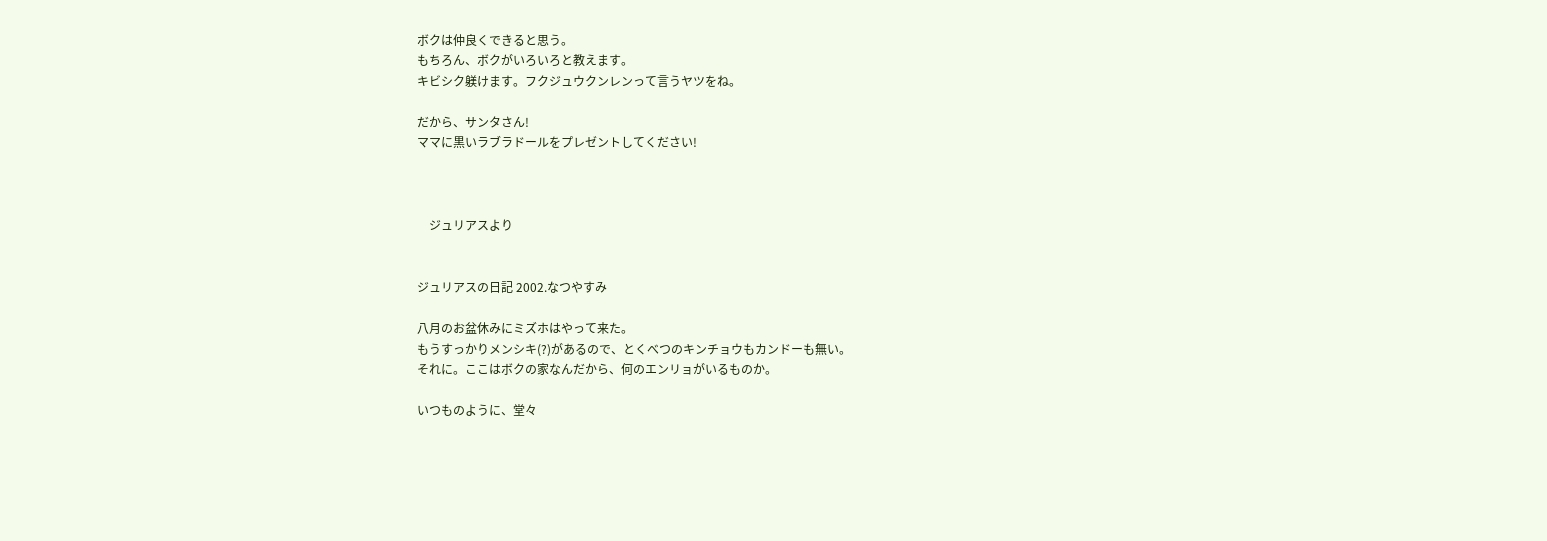ボクは仲良くできると思う。
もちろん、ボクがいろいろと教えます。
キビシク躾けます。フクジュウクンレンって言うヤツをね。

だから、サンタさん!
ママに黒いラブラドールをプレゼントしてください!



    ジュリアスより


ジュリアスの日記 2002.なつやすみ

八月のお盆休みにミズホはやって来た。
もうすっかりメンシキ(?)があるので、とくべつのキンチョウもカンドーも無い。
それに。ここはボクの家なんだから、何のエンリョがいるものか。

いつものように、堂々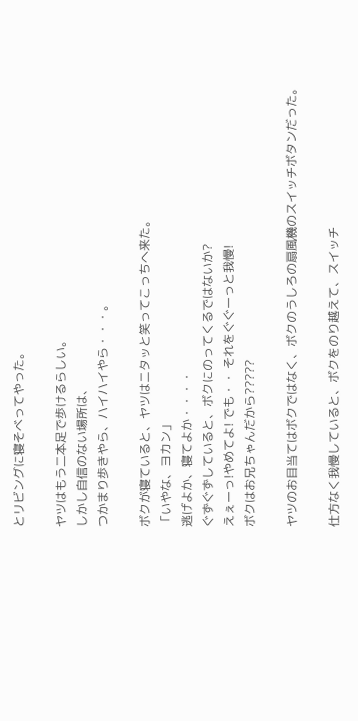とリビングに寝そべってやった。

ヤツはもう二本足で歩けるらしい。
しかし自信のない場所は、
つかまり歩きやら、ハイハイやら・・・。

ボクが寝ていると、ヤツはニタッと笑ってこっちへ来た。
「いやな、ヨカン」
逃げよか、寝てよか・・・・
ぐずぐずしていると、ボクにのってくるではないか?
えぇーっ!やめてよ! でも・・ それをぐぐーっと我慢!
ボクはお兄ちゃんだから?????

ヤツのお目当てはボクではなく、ボクのうしろの扇風機のスイッチボタンだった。

仕方なく我慢していると、ボクをのり越えて、スイッチ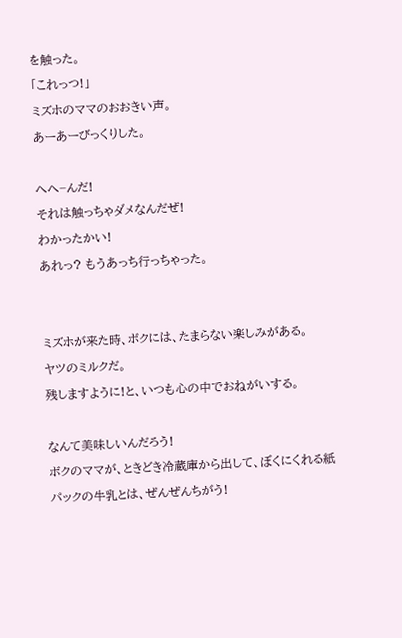を触った。
「これっつ!」
ミズホのママのおおきい声。
あーあーびっくりした。

へへ−んだ!
それは触っちゃダメなんだぜ!
わかったかい!
あれっ? もうあっち行っちゃった。


ミズホが来た時、ボクには、たまらない楽しみがある。
ヤツのミルクだ。
残しますように!と、いつも心の中でおねがいする。

なんて美味しいんだろう!
ボクのママが、ときどき冷蔵庫から出して、ぼくにくれる紙パックの牛乳とは、ぜんぜんちがう!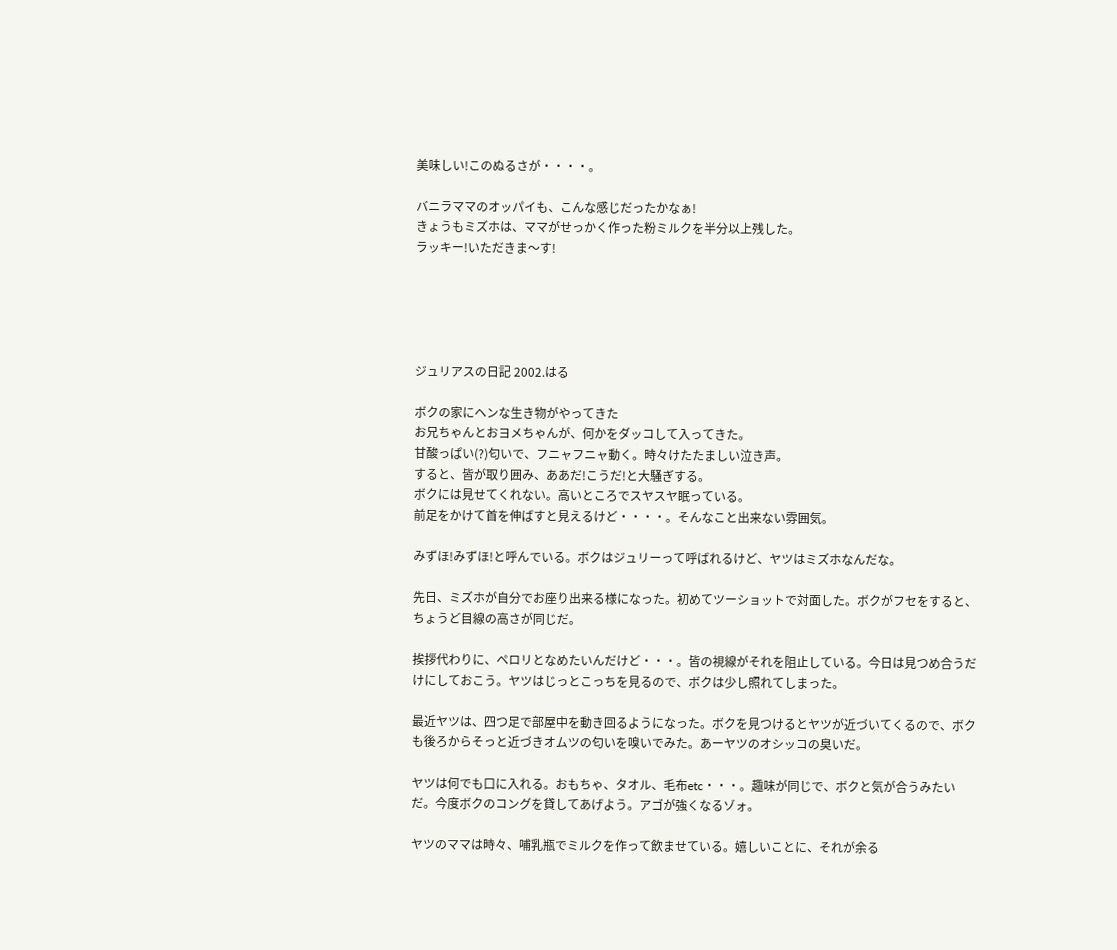美味しい!このぬるさが・・・・。

バニラママのオッパイも、こんな感じだったかなぁ!
きょうもミズホは、ママがせっかく作った粉ミルクを半分以上残した。
ラッキー!いただきま〜す!





ジュリアスの日記 2002.はる

ボクの家にヘンな生き物がやってきた
お兄ちゃんとおヨメちゃんが、何かをダッコして入ってきた。
甘酸っぱい(?)匂いで、フニャフニャ動く。時々けたたましい泣き声。
すると、皆が取り囲み、ああだ!こうだ!と大騒ぎする。
ボクには見せてくれない。高いところでスヤスヤ眠っている。
前足をかけて首を伸ばすと見えるけど・・・・。そんなこと出来ない雰囲気。

みずほ!みずほ!と呼んでいる。ボクはジュリーって呼ばれるけど、ヤツはミズホなんだな。

先日、ミズホが自分でお座り出来る様になった。初めてツーショットで対面した。ボクがフセをすると、ちょうど目線の高さが同じだ。

挨拶代わりに、ペロリとなめたいんだけど・・・。皆の視線がそれを阻止している。今日は見つめ合うだけにしておこう。ヤツはじっとこっちを見るので、ボクは少し照れてしまった。

最近ヤツは、四つ足で部屋中を動き回るようになった。ボクを見つけるとヤツが近づいてくるので、ボクも後ろからそっと近づきオムツの匂いを嗅いでみた。あーヤツのオシッコの臭いだ。

ヤツは何でも口に入れる。おもちゃ、タオル、毛布etc・・・。趣味が同じで、ボクと気が合うみたいだ。今度ボクのコングを貸してあげよう。アゴが強くなるゾォ。

ヤツのママは時々、哺乳瓶でミルクを作って飲ませている。嬉しいことに、それが余る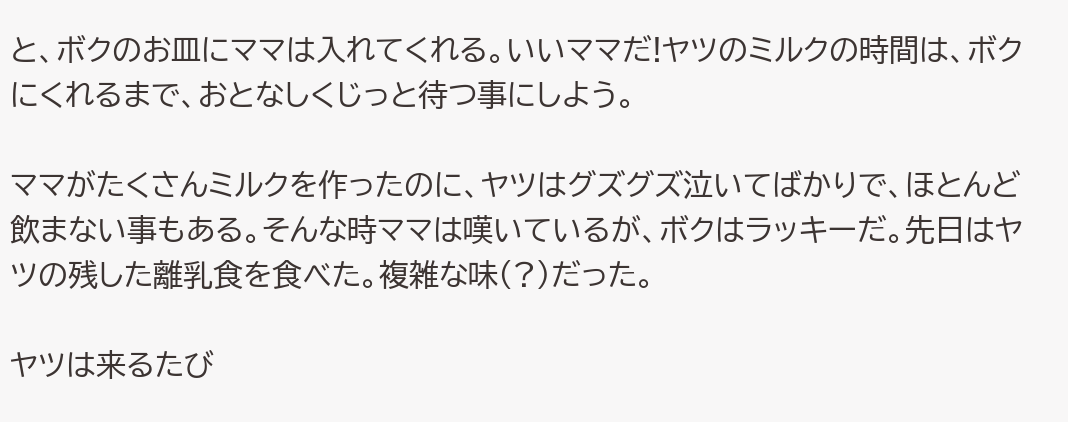と、ボクのお皿にママは入れてくれる。いいママだ!ヤツのミルクの時間は、ボクにくれるまで、おとなしくじっと待つ事にしよう。

ママがたくさんミルクを作ったのに、ヤツはグズグズ泣いてばかりで、ほとんど飲まない事もある。そんな時ママは嘆いているが、ボクはラッキーだ。先日はヤツの残した離乳食を食べた。複雑な味(?)だった。

ヤツは来るたび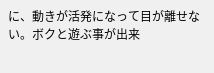に、動きが活発になって目が離せない。ボクと遊ぶ事が出来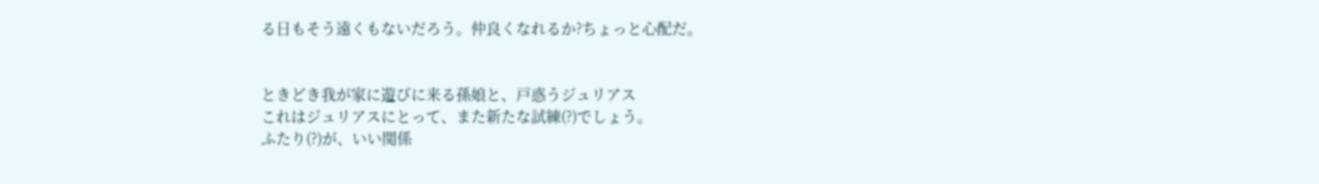る日もそう遠くもないだろう。仲良くなれるか?ちょっと心配だ。


ときどき我が家に遊びに来る孫娘と、戸惑うジュリアス
これはジュリアスにとって、また新たな試練(?)でしょう。
ふたり(?)が、いい関係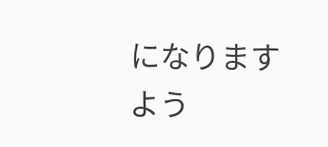になりますよう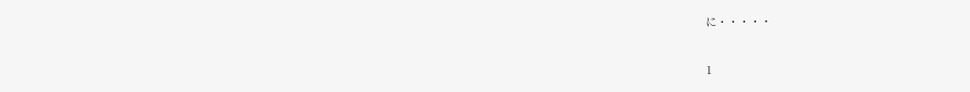に・・・・・



1